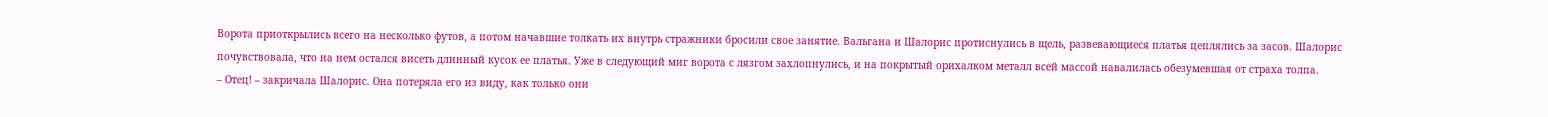Ворота приоткрылись всего на несколько футов, а потом начавшие толкать их внутрь стражники бросили свое занятие. Вальгана и Шалорис протиснулись в щель, развевающиеся платья цеплялись за засов. Шалорис почувствовала, что на нем остался висеть длинный кусок ее платья. Уже в следующий миг ворота с лязгом захлопнулись, и на покрытый орихалком металл всей массой навалилась обезумевшая от страха толпа.
– Отец! – закричала Шалорис. Она потеряла его из виду, как только они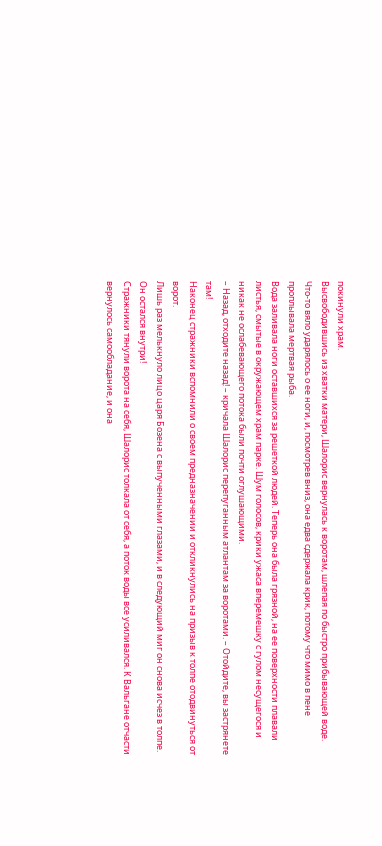покинули храм.
Высвободившись из хватки матери, Шалорис вернулась к воротам, шлепая по быстро прибывающей воде. Что-то вяло ударялось о ее ноги, и, посмотрев вниз, она едва сдержала крик, потому что мимо в пене проплывала мертвая рыба.
Вода заливала ноги оставшихся за решеткой людей. Теперь она была грязной, на ее поверхности плавали листья, смытые в окружающем храм парке. Шум голосов, крики ужаса вперемешку с гулом несущегося и никак не ослабевающего потока были почти оглушающими.
– Назад, отходите назад! – кричала Шалорис перепуганным атлантам за воротами. – Отойдите, вы застрянете там!
Наконец стражники вспомнили о своем предназначении и откликнулись на призыв к толпе отодвинуться от ворот.
Лишь раз мелькнуло лицо царя Бозена с выпученными глазами, и в следующий миг он снова исчез в толпе. Он остался внутри!
Стражники тянули ворота на себя, Шалорис толкала от себя, а поток воды все усиливался. К Вальгане отчасти вернулось самообладание, и она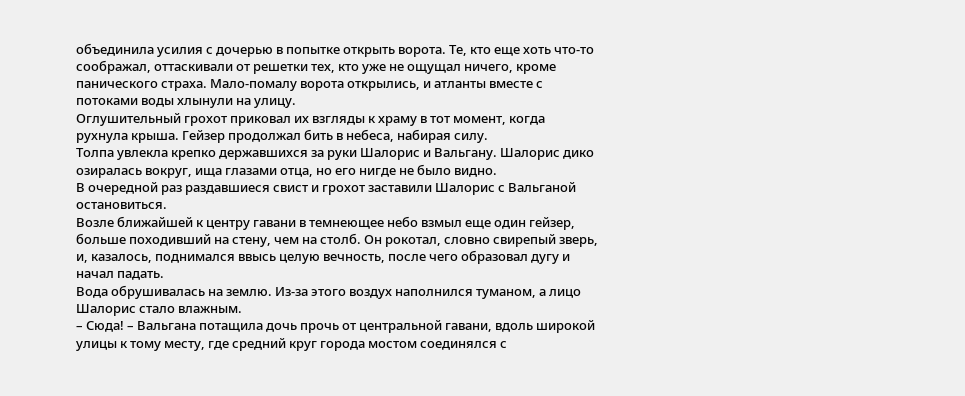объединила усилия с дочерью в попытке открыть ворота. Те, кто еще хоть что-то соображал, оттаскивали от решетки тех, кто уже не ощущал ничего, кроме панического страха. Мало-помалу ворота открылись, и атланты вместе с потоками воды хлынули на улицу.
Оглушительный грохот приковал их взгляды к храму в тот момент, когда рухнула крыша. Гейзер продолжал бить в небеса, набирая силу.
Толпа увлекла крепко державшихся за руки Шалорис и Вальгану. Шалорис дико озиралась вокруг, ища глазами отца, но его нигде не было видно.
В очередной раз раздавшиеся свист и грохот заставили Шалорис с Вальганой остановиться.
Возле ближайшей к центру гавани в темнеющее небо взмыл еще один гейзер, больше походивший на стену, чем на столб. Он рокотал, словно свирепый зверь, и, казалось, поднимался ввысь целую вечность, после чего образовал дугу и начал падать.
Вода обрушивалась на землю. Из-за этого воздух наполнился туманом, а лицо Шалорис стало влажным.
– Сюда! – Вальгана потащила дочь прочь от центральной гавани, вдоль широкой улицы к тому месту, где средний круг города мостом соединялся с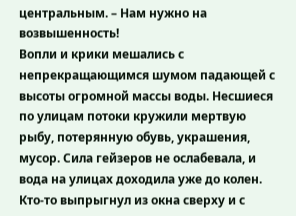центральным. – Нам нужно на возвышенность!
Вопли и крики мешались с непрекращающимся шумом падающей с высоты огромной массы воды. Несшиеся по улицам потоки кружили мертвую рыбу, потерянную обувь, украшения, мусор. Сила гейзеров не ослабевала, и вода на улицах доходила уже до колен. Кто-то выпрыгнул из окна сверху и с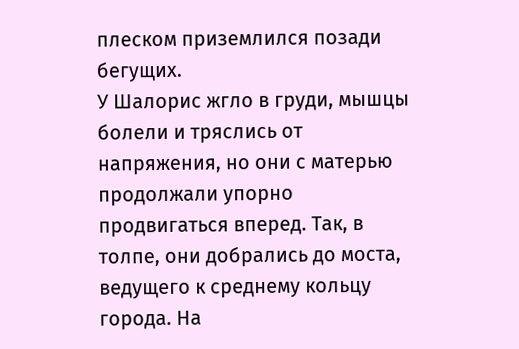плеском приземлился позади бегущих.
У Шалорис жгло в груди, мышцы болели и тряслись от напряжения, но они с матерью продолжали упорно продвигаться вперед. Так, в толпе, они добрались до моста, ведущего к среднему кольцу города. На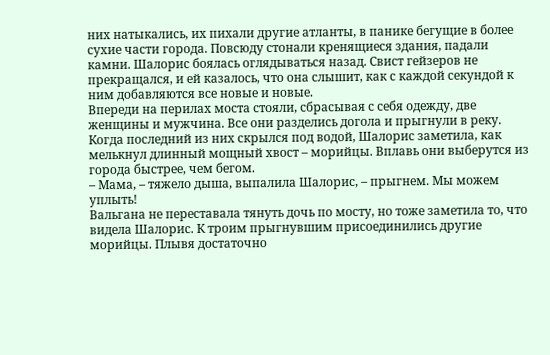них натыкались, их пихали другие атланты, в панике бегущие в более сухие части города. Повсюду стонали кренящиеся здания, падали камни. Шалорис боялась оглядываться назад. Свист гейзеров не прекращался, и ей казалось, что она слышит, как с каждой секундой к ним добавляются все новые и новые.
Впереди на перилах моста стояли, сбрасывая с себя одежду, две женщины и мужчина. Все они разделись догола и прыгнули в реку. Когда последний из них скрылся под водой, Шалорис заметила, как мелькнул длинный мощный хвост – морийцы. Вплавь они выберутся из города быстрее, чем бегом.
– Мама, – тяжело дыша, выпалила Шалорис, – прыгнем. Мы можем уплыть!
Вальгана не переставала тянуть дочь по мосту, но тоже заметила то, что видела Шалорис. К троим прыгнувшим присоединились другие морийцы. Плывя достаточно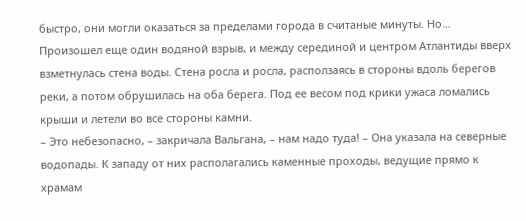быстро, они могли оказаться за пределами города в считаные минуты. Но…
Произошел еще один водяной взрыв, и между серединой и центром Атлантиды вверх взметнулась стена воды. Стена росла и росла, расползаясь в стороны вдоль берегов реки, а потом обрушилась на оба берега. Под ее весом под крики ужаса ломались крыши и летели во все стороны камни.
– Это небезопасно, – закричала Вальгана, – нам надо туда! – Она указала на северные водопады. К западу от них располагались каменные проходы, ведущие прямо к храмам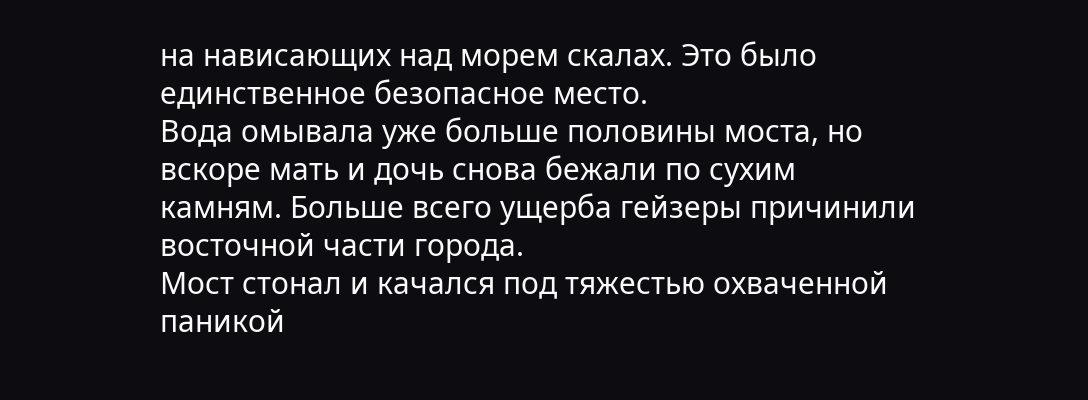на нависающих над морем скалах. Это было единственное безопасное место.
Вода омывала уже больше половины моста, но вскоре мать и дочь снова бежали по сухим камням. Больше всего ущерба гейзеры причинили восточной части города.
Мост стонал и качался под тяжестью охваченной паникой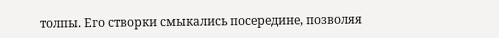толпы. Его створки смыкались посередине, позволяя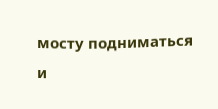мосту подниматься и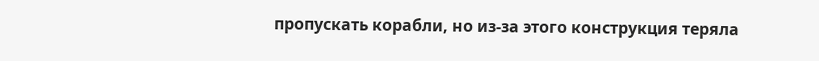пропускать корабли, но из-за этого конструкция теряла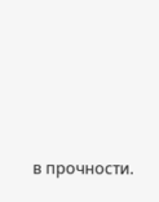в прочности.